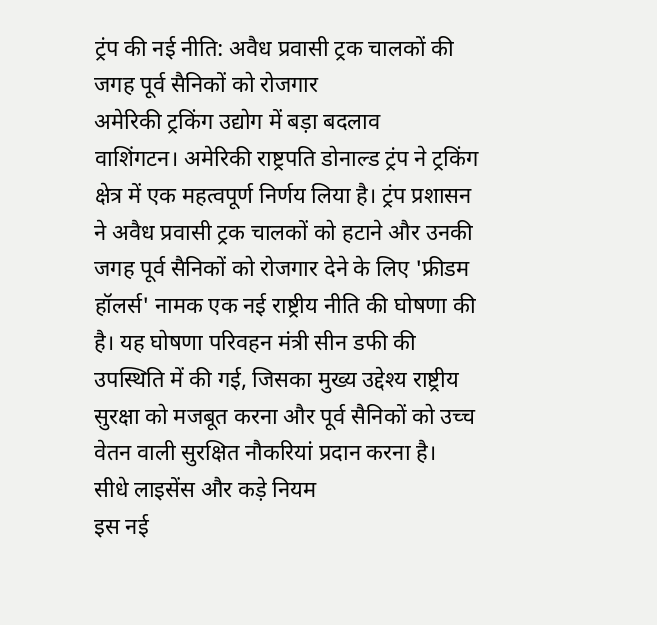ट्रंप की नई नीति: अवैध प्रवासी ट्रक चालकों की जगह पूर्व सैनिकों को रोजगार
अमेरिकी ट्रकिंग उद्योग में बड़ा बदलाव
वाशिंगटन। अमेरिकी राष्ट्रपति डोनाल्ड ट्रंप ने ट्रकिंग क्षेत्र में एक महत्वपूर्ण निर्णय लिया है। ट्रंप प्रशासन ने अवैध प्रवासी ट्रक चालकों को हटाने और उनकी जगह पूर्व सैनिकों को रोजगार देने के लिए 'फ्रीडम हॉलर्स' नामक एक नई राष्ट्रीय नीति की घोषणा की है। यह घोषणा परिवहन मंत्री सीन डफी की उपस्थिति में की गई, जिसका मुख्य उद्देश्य राष्ट्रीय सुरक्षा को मजबूत करना और पूर्व सैनिकों को उच्च वेतन वाली सुरक्षित नौकरियां प्रदान करना है।
सीधे लाइसेंस और कड़े नियम
इस नई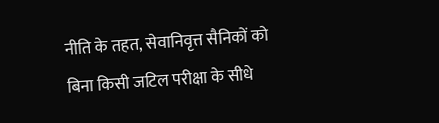नीति के तहत, सेवानिवृत्त सैनिकों को बिना किसी जटिल परीक्षा के सीधे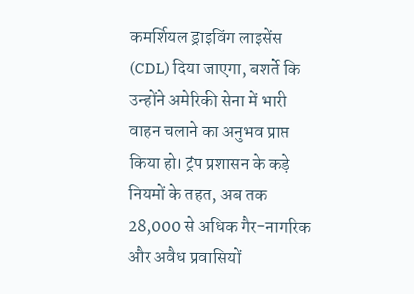कमर्शियल ड्राइविंग लाइसेंस (CDL) दिया जाएगा, बशर्ते कि उन्होंने अमेरिकी सेना में भारी वाहन चलाने का अनुभव प्राप्त किया हो। ट्रंप प्रशासन के कड़े नियमों के तहत, अब तक 28,000 से अधिक गैर-नागरिक और अवैध प्रवासियों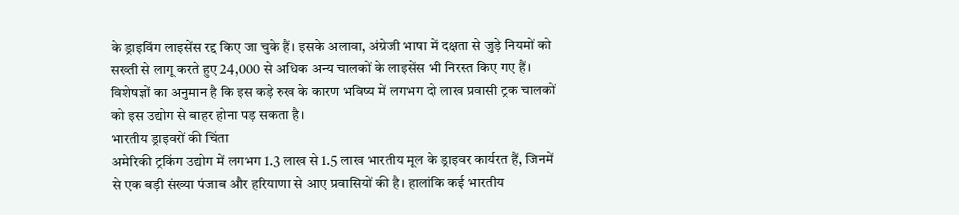के ड्राइविंग लाइसेंस रद्द किए जा चुके हैं। इसके अलावा, अंग्रेजी भाषा में दक्षता से जुड़े नियमों को सख्ती से लागू करते हुए 24,000 से अधिक अन्य चालकों के लाइसेंस भी निरस्त किए गए हैं। विशेषज्ञों का अनुमान है कि इस कड़े रुख के कारण भविष्य में लगभग दो लाख प्रवासी ट्रक चालकों को इस उद्योग से बाहर होना पड़ सकता है।
भारतीय ड्राइवरों की चिंता
अमेरिकी ट्रकिंग उद्योग में लगभग 1.3 लाख से 1.5 लाख भारतीय मूल के ड्राइवर कार्यरत हैं, जिनमें से एक बड़ी संख्या पंजाब और हरियाणा से आए प्रवासियों की है। हालांकि कई भारतीय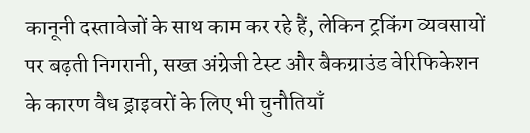कानूनी दस्तावेजों के साथ काम कर रहे हैं, लेकिन ट्रकिंग व्यवसायों पर बढ़ती निगरानी, सख्त अंग्रेजी टेस्ट और बैकग्राउंड वेरिफिकेशन के कारण वैध ड्राइवरों के लिए भी चुनौतियाँ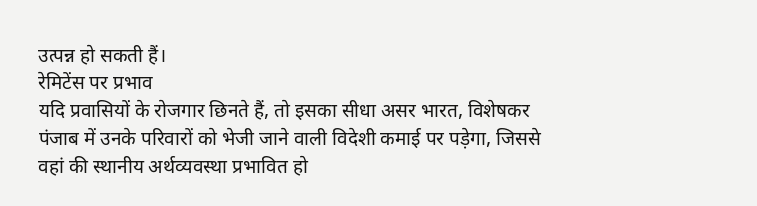उत्पन्न हो सकती हैं।
रेमिटेंस पर प्रभाव
यदि प्रवासियों के रोजगार छिनते हैं, तो इसका सीधा असर भारत, विशेषकर पंजाब में उनके परिवारों को भेजी जाने वाली विदेशी कमाई पर पड़ेगा, जिससे वहां की स्थानीय अर्थव्यवस्था प्रभावित हो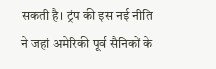सकती है। ट्रंप की इस नई नीति ने जहां अमेरिकी पूर्व सैनिकों के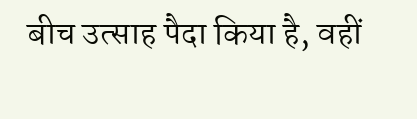बीच उत्साह पैदा किया है, वहीं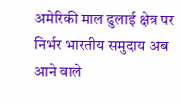अमेरिकी माल ढुलाई क्षेत्र पर निर्भर भारतीय समुदाय अब आने वाले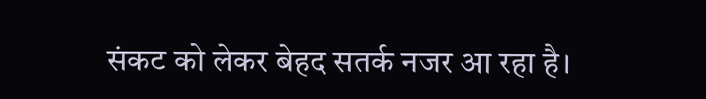संकट को लेकर बेहद सतर्क नजर आ रहा है।